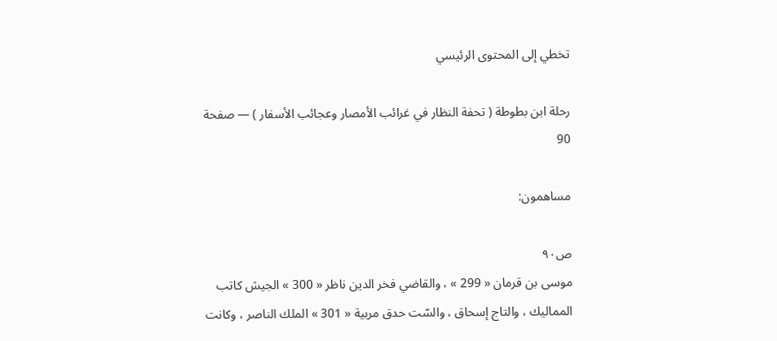تخطي إلى المحتوى الرئيسي

رحلة ابن بطوطة ( تحفة النظار في غرائب الأمصار وعجائب الأسفار ) — صفحة 90

مساهمون:

ص٩٠
موسى بن قرمان « 299 » ، والقاضي فخر الدين ناظر « 300 » الجيش كاتب المماليك ، والتاج إسحاق ، والسّت حدق مربية « 301 » الملك الناصر ، وكانت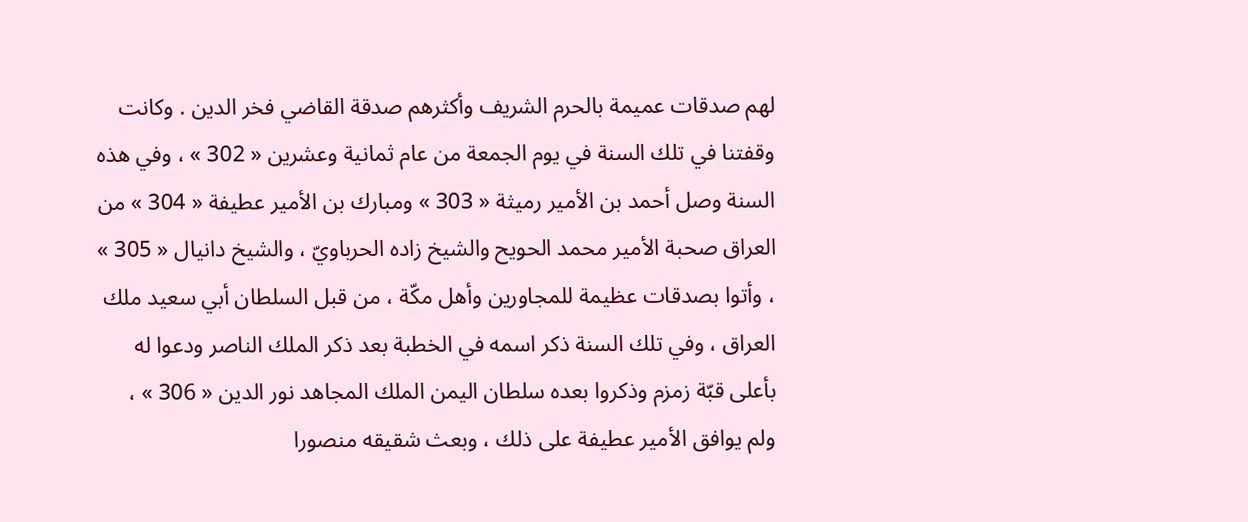لهم صدقات عميمة بالحرم الشريف وأكثرهم صدقة القاضي فخر الدين . وكانت وقفتنا في تلك السنة في يوم الجمعة من عام ثمانية وعشرين « 302 » ، وفي هذه السنة وصل أحمد بن الأمير رميثة « 303 » ومبارك بن الأمير عطيفة « 304 » من العراق صحبة الأمير محمد الحويح والشيخ زاده الحرباويّ ، والشيخ دانيال « 305 » ، وأتوا بصدقات عظيمة للمجاورين وأهل مكّة ، من قبل السلطان أبي سعيد ملك العراق ، وفي تلك السنة ذكر اسمه في الخطبة بعد ذكر الملك الناصر ودعوا له بأعلى قبّة زمزم وذكروا بعده سلطان اليمن الملك المجاهد نور الدين « 306 » ، ولم يوافق الأمير عطيفة على ذلك ، وبعث شقيقه منصورا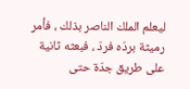ليعلم الملك الناصر بذلك ، فأمر رميثة بردّه فردّ ، فبعثه ثانية على طريق جدّة حتى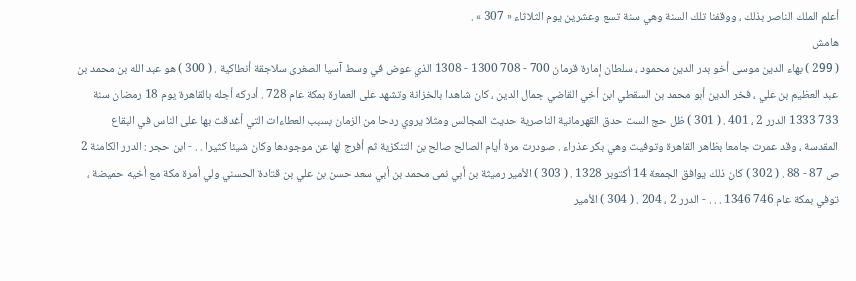أعلم الملك الناصر بذلك ، ووقفنا تلك السنة وهي سنة تسع وعشرين يوم الثلاثاء « 307 » .
هامش
( 299 ) بهاء الدين موسى أخو بدر الدين محمود ، سلطان إمارة قرمان 700 - 708 1300 - 1308 الذي عوض في وسط آسيا الصغرى سلاجقة أنطاكية . ( 300 ) هو عبد الله بن محمد بن عبد العظيم بن علي ، فخر الدين أبو محمد بن السقطي ابن أخي القاضي جمال الدين ، كان شاهدا بالخزانة وتشهد على العمارة بمكة عام 728 . أدركه أجله بالقاهرة يوم 18 رمضان سنة 733 1333 الدرر 2 ، 401 . ( 301 ) ظل حج الست حدق القهرمانية الناصرية حديث المجالس ومثلا يروي ردحا من الزمان بسبب العطاءات التي أغدقت بها على الناس في البقاع المقدسة ، وقد عمرت جامعا بظاهر القاهرة وتوفيت وهي بكر عذراء . صودرت مرة أيام الصالح صالح بن التنكزية ثم أفرج لها عن موجودها وكان شيئا كثيرا . . - ابن حجر : الدرر الكامنة 2 ص 87 - 88 . ( 302 ) كان ذلك يوافق الجمعة 14 أكتوبر 1328 . ( 303 ) الأمير رميثة بن أبي نمى محمد بن أبي سعد حسن بن علي بن قتادة الحسني ولي أمرة مكة مع أخيه حميضة ، توفي بمكة عام 746 1346 . . . - الدرر 2 ، 204 . ( 304 ) الأمير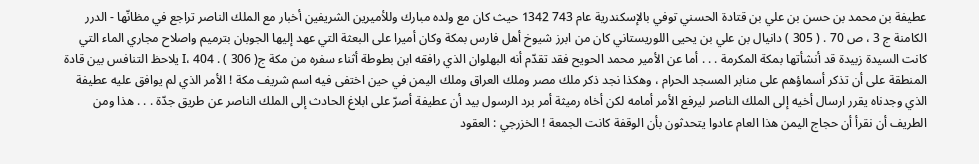عطيفة بن محمد بن حسن بن علي بن قتادة الحسني توفي بالإسكندرية عام 743 1342 حيث كان مع ولده مبارك وللأميرين الشريفين أخبار مع الملك الناصر تراجع في مظانّها - الدرر الكامنة ج 3 ، ص 70 . ( 305 ) دانيال بن علي بن يحيى اللوريستاني كان من ابرز شيوخ أهل فارس بمكة وكان أميرا على البعثة التي عهد إليها الجوبان بترميم واصلاح مجاري الماء التي كانت السيدة زبيدة قد أنشأتها بمكة المكرمة . . . أما عن الأمير محمد الحويح فقد تقدّم أنه البهلوان الذي رافقه ابن بطوطة أثناء سفره من مكة جI، 404 . ( 306 ) يلاحظ التنافس بين قادة المنطقة على أن تذكر أسماؤهم على منابر المسجد الحرام ، وهكذا نجد ذكر ملك مصر وملك العراق وملك اليمن في حين اختفى فيه اسم شريف مكة ! الأمر الذي لم يوافق عليه عطيفة الذي وجدناه يقرر ارسال أخيه إلى الملك الناصر ليرفع الأمر أمامه لكن أخاه رميثة أمر برد الرسول بيد أن عطيفة أصرّ على ابلاغ الحادث إلى الملك الناصر عن طريق جدّة . . . هذا ومن الطريف أن نقرأ أن حجاج اليمن هذا العام عادوا يتحدثون بأن الوقفة كانت الجمعة ! الخزرجي : العقود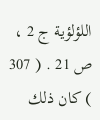اللؤلؤية ج 2 ، ص 21 . ( 307 ) كان ذلك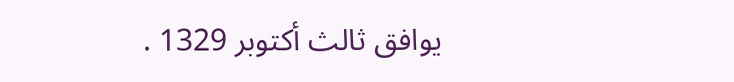يوافق ثالث أكتوبر 1329 .